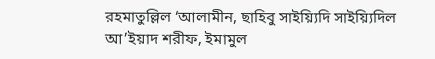রহমাতুল্লিল ‘আলামীন, ছাহিবু সাইয়্যিদি সাইয়্যিদিল আ’ইয়াদ শরীফ, ইমামুল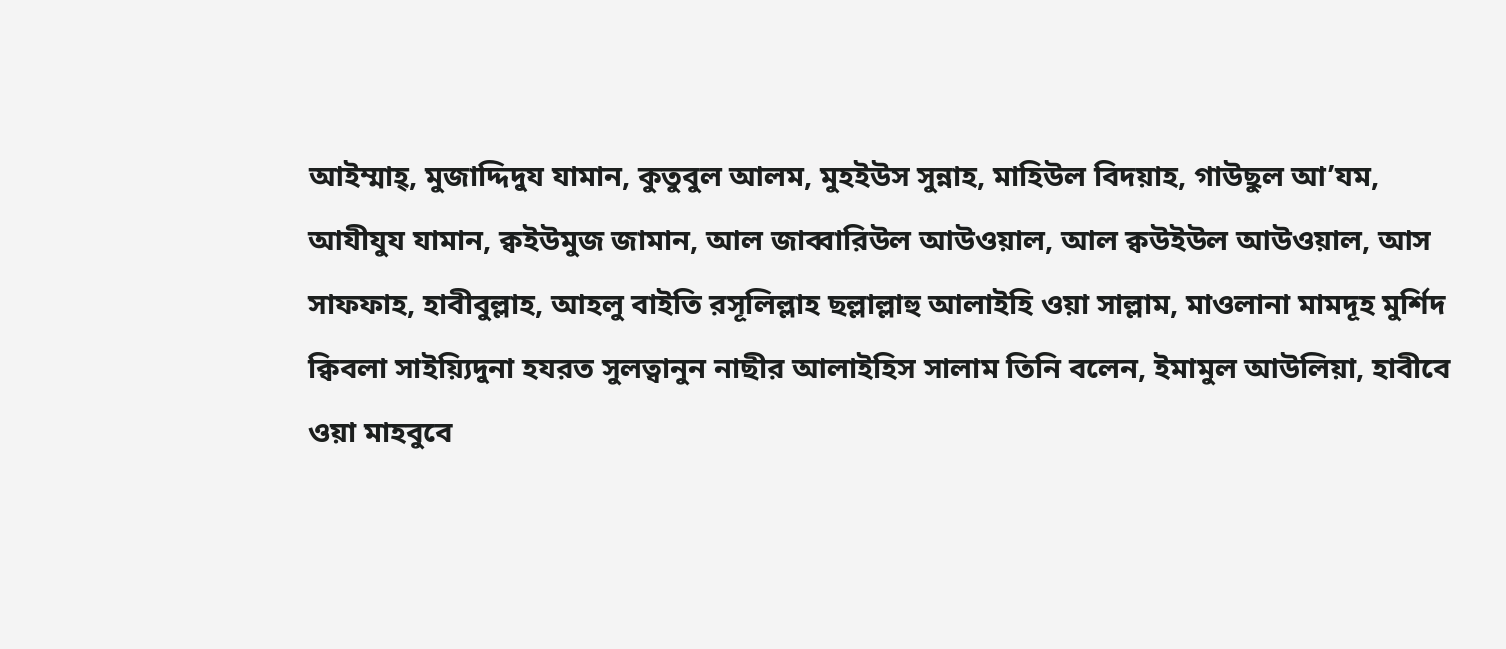আইম্মাহ্, মুজাদ্দিদুয যামান, কুতুবুল আলম, মুহইউস সুন্নাহ, মাহিউল বিদয়াহ, গাউছুল আ’যম, আযীযুয যামান, ক্বইউমুজ জামান, আল জাব্বারিউল আউওয়াল, আল ক্বউইউল আউওয়াল, আস সাফফাহ, হাবীবুল্লাহ, আহলু বাইতি রসূলিল্লাহ ছল্লাল্লাহু আলাইহি ওয়া সাল্লাম, মাওলানা মামদূহ মুর্শিদ ক্বিবলা সাইয়্যিদুনা হযরত সুলত্বানুন নাছীর আলাইহিস সালাম তিনি বলেন, ইমামুল আউলিয়া, হাবীবে ওয়া মাহবুবে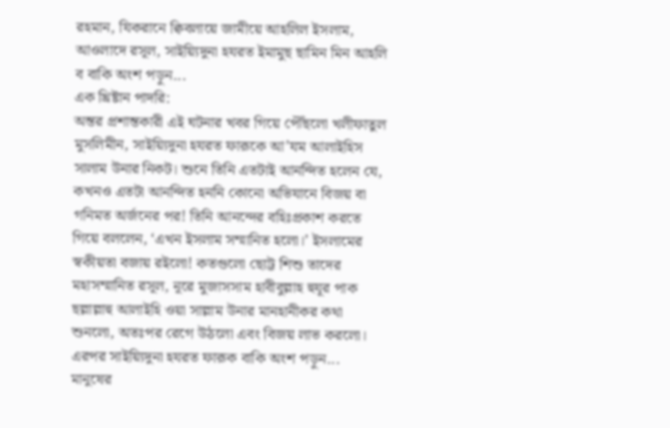রহমান, যিকরানে ক্বিবলায়ে জামীয়ে আহলিল ইসলাম, আওলাদে রসূল, সাইয়্যিদুনা হযরত ইমামুছ ছামিন মিন আহলি ব বাকি অংশ পড়ুন...
এক খ্রিষ্টান পাদরি:
অন্তর প্রশান্তকারী এই ঘটনার খবর গিয়ে পৌঁছলো খলীফাতুল মুসলিমীন, সাইয়্যিদুনা হযরত ফারূকে আ’যম আলাইহিস সালাম উনার নিকট। শুনে তিনি এতটাই আনন্দিত হলেন যে, কখনও এতটা আনন্দিত হননি কোনো অভিযানে বিজয় বা গনিমত অর্জনের পর! তিনি আনন্দের বহিঃপ্রকাশ করতে গিয়ে বললেন, ‘এখন ইসলাম সম্মানিত হলো।’ ইসলামের স্বকীয়তা বজায় রইলো! কতগুলো ছোট্ট শিশু তাদের মহাসম্মানিত রসূল, নূরে মুজাসসাম হাবীবুল্লাহ হুযূর পাক ছল্লাল্লাহু আলাইহি ওয়া সাল্লাম উনার মানহানীকর কথা শুনলো, অতঃপর রেগে উঠলো এবং বিজয় লাভ করলো। এরপর সাইয়্যিদুনা হযরত ফারূক বাকি অংশ পড়ুন...
মানুষের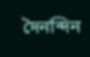দৈনন্দিন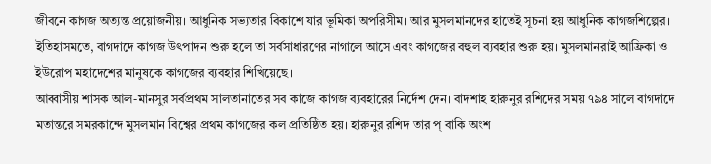জীবনে কাগজ অত্যন্ত প্রয়োজনীয়। আধুনিক সভ্যতার বিকাশে যার ভূমিকা অপরিসীম। আর মুসলমানদের হাতেই সূচনা হয় আধুনিক কাগজশিল্পের।
ইতিহাসমতে, বাগদাদে কাগজ উৎপাদন শুরু হলে তা সর্বসাধারণের নাগালে আসে এবং কাগজের বহুল ব্যবহার শুরু হয়। মুসলমানরাই আফ্রিকা ও ইউরোপ মহাদেশের মানুষকে কাগজের ব্যবহার শিখিয়েছে।
আব্বাসীয় শাসক আল-মানসুর সর্বপ্রথম সালতানাতের সব কাজে কাগজ ব্যবহারের নির্দেশ দেন। বাদশাহ হারুনুর রশিদের সময় ৭৯৪ সালে বাগদাদে মতান্তরে সমরকান্দে মুসলমান বিশ্বের প্রথম কাগজের কল প্রতিষ্ঠিত হয়। হারুনুর রশিদ তার প্ বাকি অংশ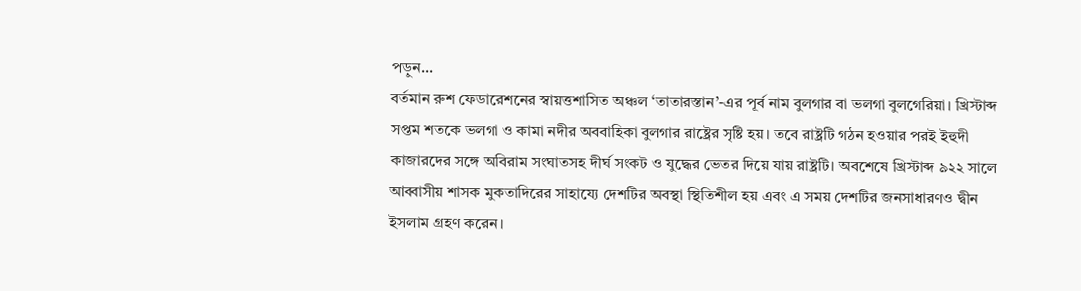পড়ুন...
বর্তমান রুশ ফেডারেশনের স্বায়ত্তশাসিত অঞ্চল ‘তাতারস্তান’-এর পূর্ব নাম বুলগার বা ভলগা বুলগেরিয়া। খ্রিস্টাব্দ সপ্তম শতকে ভলগা ও কামা নদীর অববাহিকা বুলগার রাষ্ট্রের সৃষ্টি হয়। তবে রাষ্ট্রটি গঠন হওয়ার পরই ইহুদী কাজারদের সঙ্গে অবিরাম সংঘাতসহ দীর্ঘ সংকট ও যুদ্ধের ভেতর দিয়ে যায় রাষ্ট্রটি। অবশেষে খ্রিস্টাব্দ ৯২২ সালে আব্বাসীয় শাসক মুকতাদিরের সাহায্যে দেশটির অবস্থা স্থিতিশীল হয় এবং এ সময় দেশটির জনসাধারণও দ্বীন ইসলাম গ্রহণ করেন।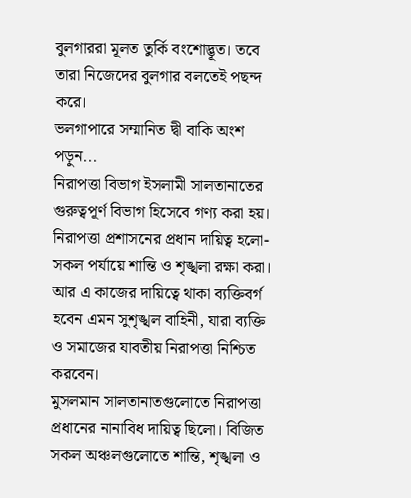বুলগাররা মূলত তুর্কি বংশোদ্ভূত। তবে তারা নিজেদের বুলগার বলতেই পছন্দ করে।
ভলগাপারে সম্মানিত দ্বী বাকি অংশ পড়ুন...
নিরাপত্তা বিভাগ ইসলামী সালতানাতের গুরুত্বপূর্ণ বিভাগ হিসেবে গণ্য করা হয়। নিরাপত্তা প্রশাসনের প্রধান দায়িত্ব হলো- সকল পর্যায়ে শান্তি ও শৃঙ্খলা রক্ষা করা। আর এ কাজের দায়িত্বে থাকা ব্যক্তিবর্গ হবেন এমন সুশৃঙ্খল বাহিনী, যারা ব্যক্তি ও সমাজের যাবতীয় নিরাপত্তা নিশ্চিত করবেন।
মুসলমান সালতানাতগুলোতে নিরাপত্তা প্রধানের নানাবিধ দায়িত্ব ছিলো। বিজিত সকল অঞ্চলগুলোতে শান্তি, শৃঙ্খলা ও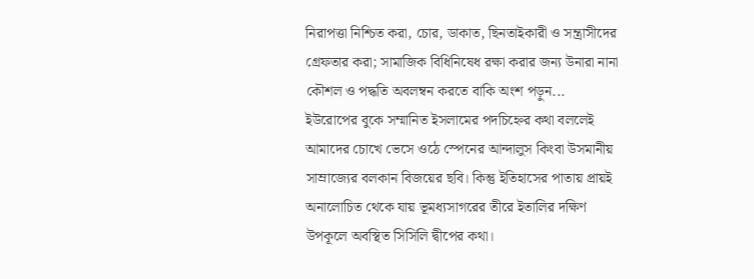নিরাপত্তা নিশ্চিত করা, চোর, ডাকাত, ছিনতাইকারী ও সন্ত্রাসীদের গ্রেফতার করা; সামাজিক বিধিনিষেধ রক্ষা করার জন্য উনারা নানা কৌশল ও পদ্ধতি অবলম্বন করতে বাকি অংশ পড়ুন...
ইউরোপের বুকে সম্মানিত ইসলামের পদচিহ্নের কথা বললেই আমাদের চোখে ভেসে ওঠে স্পেনের আন্দালুস কিংবা উসমানীয় সাম্রাজ্যের বলকান বিজয়ের ছবি। কিন্তু ইতিহাসের পাতায় প্রায়ই অনালোচিত থেকে যায় ভূমধ্যসাগরের তীরে ইতালির দক্ষিণ উপকূলে অবস্থিত সিসিলি দ্বীপের কথা।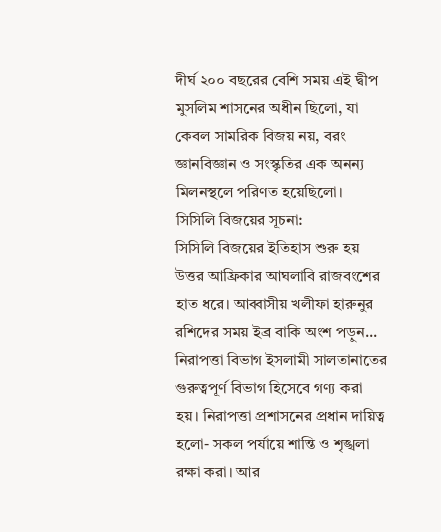দীর্ঘ ২০০ বছরের বেশি সময় এই দ্বীপ মুসলিম শাসনের অধীন ছিলো, যা কেবল সামরিক বিজয় নয়, বরং জ্ঞানবিজ্ঞান ও সংস্কৃতির এক অনন্য মিলনস্থলে পরিণত হয়েছিলো।
সিসিলি বিজয়ের সূচনা:
সিসিলি বিজয়ের ইতিহাস শুরু হয় উত্তর আফ্রিকার আঘলাবি রাজবংশের হাত ধরে। আব্বাসীয় খলীফা হারুনুর রশিদের সময় ইব্র বাকি অংশ পড়ুন...
নিরাপত্তা বিভাগ ইসলামী সালতানাতের গুরুত্বপূর্ণ বিভাগ হিসেবে গণ্য করা হয়। নিরাপত্তা প্রশাসনের প্রধান দায়িত্ব হলো- সকল পর্যায়ে শান্তি ও শৃঙ্খলা রক্ষা করা। আর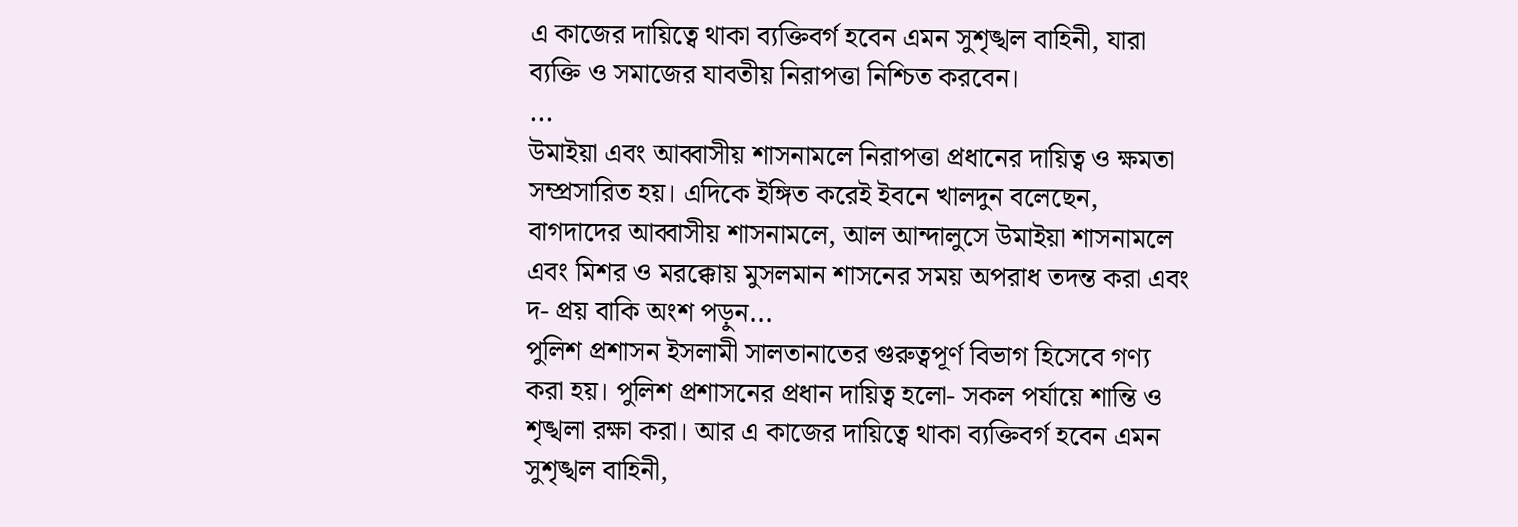এ কাজের দায়িত্বে থাকা ব্যক্তিবর্গ হবেন এমন সুশৃঙ্খল বাহিনী, যারা ব্যক্তি ও সমাজের যাবতীয় নিরাপত্তা নিশ্চিত করবেন।
...
উমাইয়া এবং আব্বাসীয় শাসনামলে নিরাপত্তা প্রধানের দায়িত্ব ও ক্ষমতা সম্প্রসারিত হয়। এদিকে ইঙ্গিত করেই ইবনে খালদুন বলেছেন, বাগদাদের আব্বাসীয় শাসনামলে, আল আন্দালুসে উমাইয়া শাসনামলে এবং মিশর ও মরক্কোয় মুসলমান শাসনের সময় অপরাধ তদন্ত করা এবং দ- প্রয় বাকি অংশ পড়ুন...
পুলিশ প্রশাসন ইসলামী সালতানাতের গুরুত্বপূর্ণ বিভাগ হিসেবে গণ্য করা হয়। পুলিশ প্রশাসনের প্রধান দায়িত্ব হলো- সকল পর্যায়ে শান্তি ও শৃঙ্খলা রক্ষা করা। আর এ কাজের দায়িত্বে থাকা ব্যক্তিবর্গ হবেন এমন সুশৃঙ্খল বাহিনী,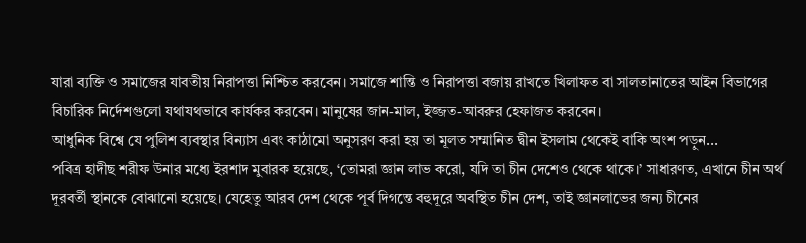যারা ব্যক্তি ও সমাজের যাবতীয় নিরাপত্তা নিশ্চিত করবেন। সমাজে শান্তি ও নিরাপত্তা বজায় রাখতে খিলাফত বা সালতানাতের আইন বিভাগের বিচারিক নির্দেশগুলো যথাযথভাবে কার্যকর করবেন। মানুষের জান-মাল, ইজ্জত-আবরুর হেফাজত করবেন।
আধুনিক বিশ্বে যে পুলিশ ব্যবস্থার বিন্যাস এবং কাঠামো অনুসরণ করা হয় তা মূলত সম্মানিত দ্বীন ইসলাম থেকেই বাকি অংশ পড়ুন...
পবিত্র হাদীছ শরীফ উনার মধ্যে ইরশাদ মুবারক হয়েছে, ‘তোমরা জ্ঞান লাভ করো, যদি তা চীন দেশেও থেকে থাকে।’ সাধারণত, এখানে চীন অর্থ দূরবর্তী স্থানকে বোঝানো হয়েছে। যেহেতু আরব দেশ থেকে পূর্ব দিগন্তে বহুদূরে অবস্থিত চীন দেশ, তাই জ্ঞানলাভের জন্য চীনের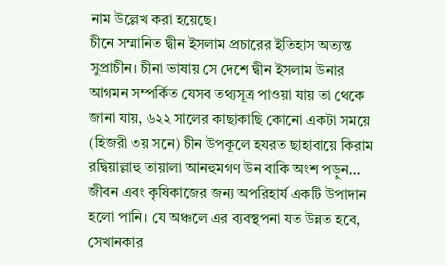নাম উল্লেখ করা হয়েছে।
চীনে সম্মানিত দ্বীন ইসলাম প্রচারের ইতিহাস অত্যন্ত সুপ্রাচীন। চীনা ভাষায় সে দেশে দ্বীন ইসলাম উনার আগমন সম্পর্কিত যেসব তথ্যসূত্র পাওয়া যায় তা থেকে জানা যায়, ৬২২ সালের কাছাকাছি কোনো একটা সময়ে (হিজরী ৩য় সনে) চীন উপকূলে হযরত ছাহাবায়ে কিরাম রদ্বিয়াল্লাহু তায়ালা আনহুমগণ উন বাকি অংশ পড়ুন...
জীবন এবং কৃষিকাজের জন্য অপরিহার্য একটি উপাদান হলো পানি। যে অঞ্চলে এর ব্যবস্থপনা যত উন্নত হবে, সেখানকার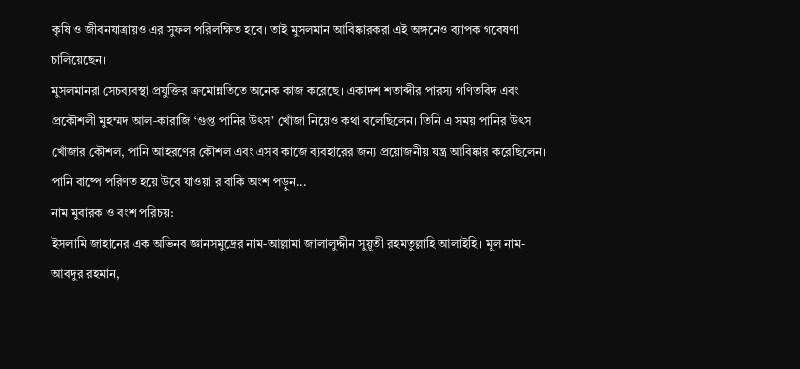কৃষি ও জীবনযাত্রায়ও এর সুফল পরিলক্ষিত হবে। তাই মুসলমান আবিষ্কারকরা এই অঙ্গনেও ব্যাপক গবেষণা চালিয়েছেন।
মুসলমানরা সেচব্যবস্থা প্রযুক্তির ক্রমোন্নতিতে অনেক কাজ করেছে। একাদশ শতাব্দীর পারস্য গণিতবিদ এবং প্রকৌশলী মুহম্মদ আল-কারাজি ‘গুপ্ত পানির উৎস’ খোঁজা নিয়েও কথা বলেছিলেন। তিনি এ সময় পানির উৎস খোঁজার কৌশল, পানি আহরণের কৌশল এবং এসব কাজে ব্যবহারের জন্য প্রয়োজনীয় যন্ত্র আবিষ্কার করেছিলেন। পানি বাষ্পে পরিণত হয়ে উবে যাওয়া র বাকি অংশ পড়ুন...
নাম মুবারক ও বংশ পরিচয়:
ইসলামি জাহানের এক অভিনব জ্ঞানসমুদ্রের নাম-আল্লামা জালালুদ্দীন সুয়ূতী রহমতুল্লাহি আলাইহি। মূল নাম- আবদুর রহমান,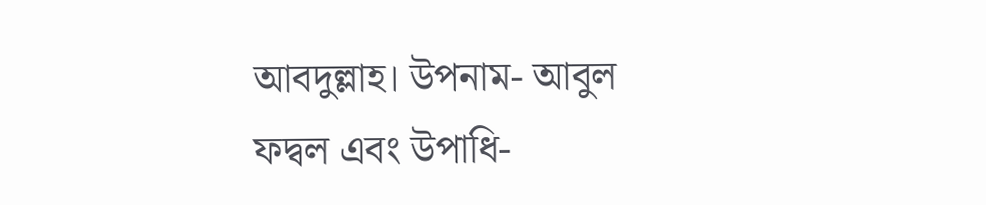আবদুল্লাহ। উপনাম- আবুল ফদ্বল এবং উপাধি-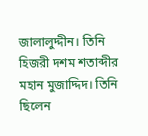জালালুদ্দীন। তিনি হিজরী দশম শতাব্দীর মহান মুজাদ্দিদ। তিনি ছিলেন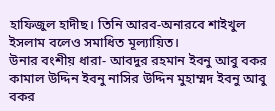হাফিজুল হাদীছ। তিনি আরব-অনারবে শাইখুল ইসলাম বলেও সমাধিত মূল্যায়িত।
উনার বংশীয় ধারা- আবদুর রহমান ইবনু আবু বকর কামাল উদ্দিন ইবনু নাসির উদ্দিন মুহাম্মদ ইবনু আবু বকর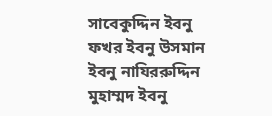সাবেকুদ্দিন ইবনু ফখর ইবনু উসমান ইবনু নাযিররুদ্দিন মুহাম্মদ ইবনু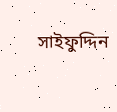সাইফুদ্দিন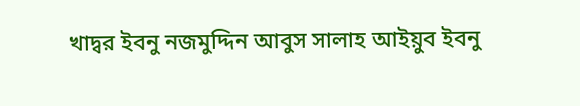খাদ্বর ইবনু নজমুদ্দিন আবুস সালাহ আইয়ুব ইবনু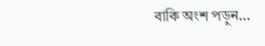বাকি অংশ পড়ুন...